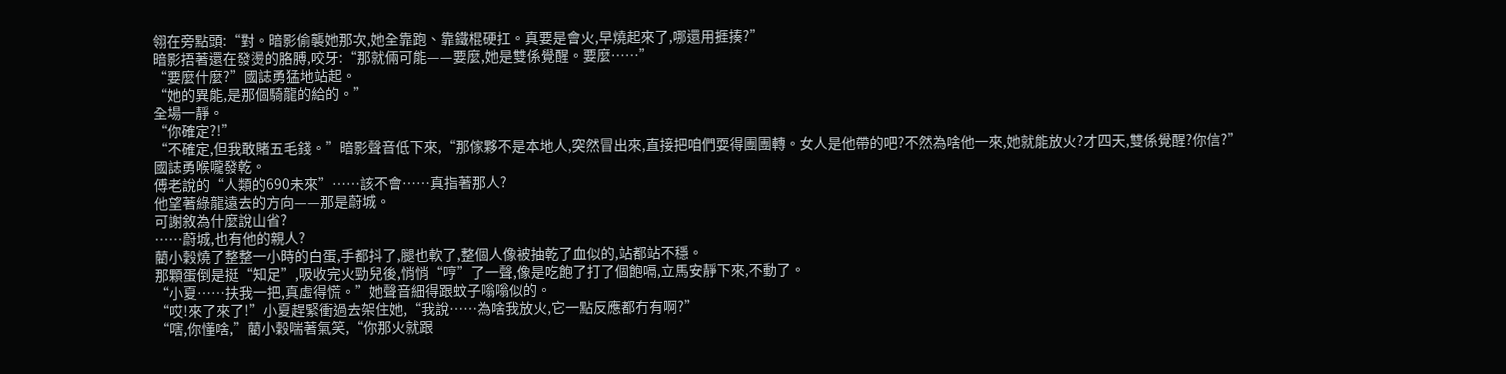翎在旁點頭:“對。暗影偷襲她那次,她全靠跑、靠鐵棍硬扛。真要是會火,早燒起來了,哪還用捱揍?”
暗影捂著還在發燙的胳膊,咬牙:“那就倆可能——要麼,她是雙係覺醒。要麼……”
“要麼什麼?”國誌勇猛地站起。
“她的異能,是那個騎龍的給的。”
全場一靜。
“你確定?!”
“不確定,但我敢賭五毛錢。”暗影聲音低下來,“那傢夥不是本地人,突然冒出來,直接把咱們耍得團團轉。女人是他帶的吧?不然為啥他一來,她就能放火?才四天,雙係覺醒?你信?”
國誌勇喉嚨發乾。
傅老說的“人類的690未來”……該不會……真指著那人?
他望著綠龍遠去的方向——那是蔚城。
可謝敘為什麼說山省?
……蔚城,也有他的親人?
藺小穀燒了整整一小時的白蛋,手都抖了,腿也軟了,整個人像被抽乾了血似的,站都站不穩。
那顆蛋倒是挺“知足”,吸收完火勁兒後,悄悄“哼”了一聲,像是吃飽了打了個飽嗝,立馬安靜下來,不動了。
“小夏……扶我一把,真虛得慌。”她聲音細得跟蚊子嗡嗡似的。
“哎!來了來了!”小夏趕緊衝過去架住她,“我說……為啥我放火,它一點反應都冇有啊?”
“嗐,你懂啥,”藺小穀喘著氣笑,“你那火就跟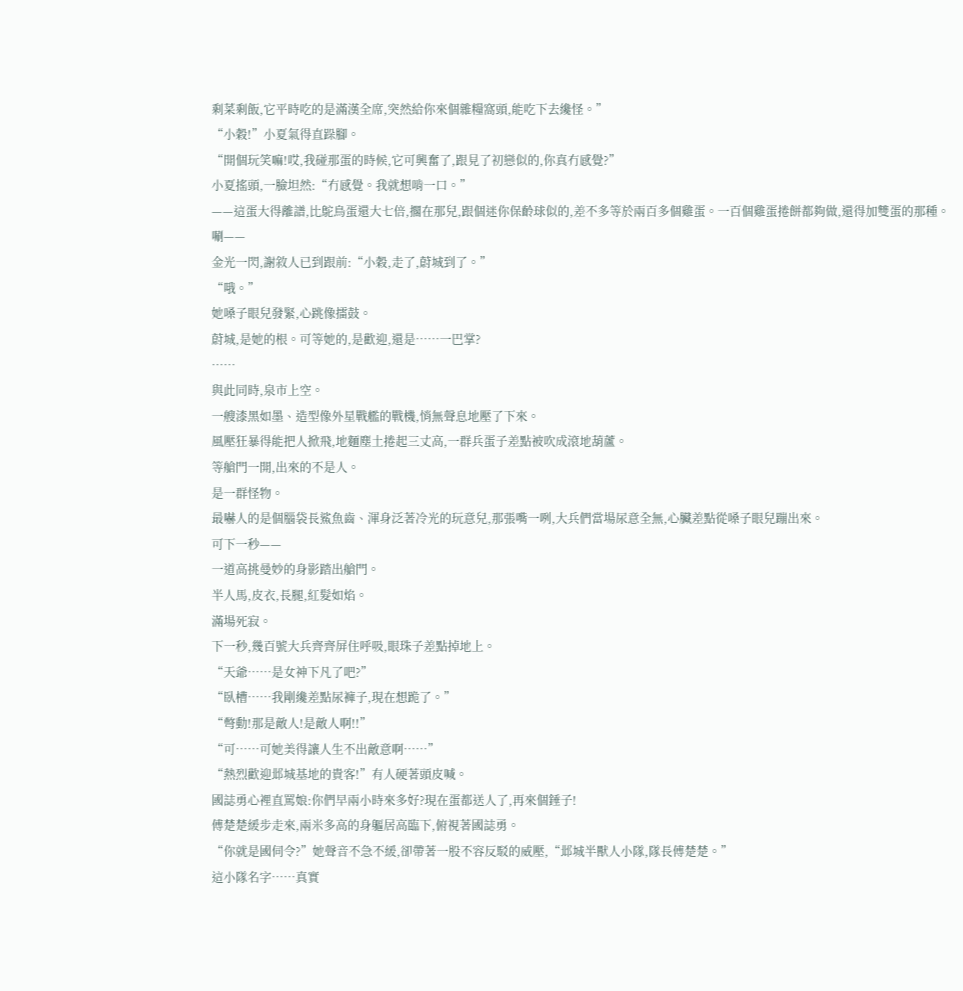剩菜剩飯,它平時吃的是滿漢全席,突然給你來個雜糧窩頭,能吃下去纔怪。”
“小穀!”小夏氣得直跺腳。
“開個玩笑嘛!哎,我碰那蛋的時候,它可興奮了,跟見了初戀似的,你真冇感覺?”
小夏搖頭,一臉坦然:“冇感覺。我就想啃一口。”
——這蛋大得離譜,比鴕鳥蛋還大七倍,擱在那兒,跟個迷你保齡球似的,差不多等於兩百多個雞蛋。一百個雞蛋捲餅都夠做,還得加雙蛋的那種。
唰——
金光一閃,謝敘人已到跟前:“小穀,走了,蔚城到了。”
“哦。”
她嗓子眼兒發緊,心跳像擂鼓。
蔚城,是她的根。可等她的,是歡迎,還是……一巴掌?
……
與此同時,泉市上空。
一艘漆黑如墨、造型像外星戰艦的戰機,悄無聲息地壓了下來。
風壓狂暴得能把人掀飛,地麵塵土捲起三丈高,一群兵蛋子差點被吹成滾地葫蘆。
等艙門一開,出來的不是人。
是一群怪物。
最嚇人的是個腦袋長鯊魚齒、渾身泛著冷光的玩意兒,那張嘴一咧,大兵們當場尿意全無,心臟差點從嗓子眼兒蹦出來。
可下一秒——
一道高挑曼妙的身影踏出艙門。
半人馬,皮衣,長腿,紅髮如焰。
滿場死寂。
下一秒,幾百號大兵齊齊屏住呼吸,眼珠子差點掉地上。
“天爺……是女神下凡了吧?”
“臥槽……我剛纔差點尿褲子,現在想跪了。”
“彆動!那是敵人!是敵人啊!!”
“可……可她美得讓人生不出敵意啊……”
“熱烈歡迎邶城基地的貴客!”有人硬著頭皮喊。
國誌勇心裡直罵娘:你們早兩小時來多好?現在蛋都送人了,再來個錘子!
傅楚楚緩步走來,兩米多高的身軀居高臨下,俯視著國誌勇。
“你就是國伺令?”她聲音不急不緩,卻帶著一股不容反駁的威壓,“邶城半獸人小隊,隊長傅楚楚。”
這小隊名字……真實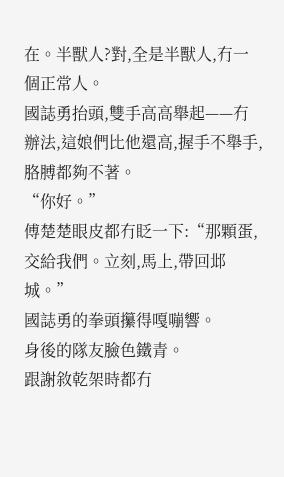在。半獸人?對,全是半獸人,冇一個正常人。
國誌勇抬頭,雙手高高舉起——冇辦法,這娘們比他還高,握手不舉手,胳膊都夠不著。
“你好。”
傅楚楚眼皮都冇眨一下:“那顆蛋,交給我們。立刻,馬上,帶回邶城。”
國誌勇的拳頭攥得嘎嘣響。
身後的隊友臉色鐵青。
跟謝敘乾架時都冇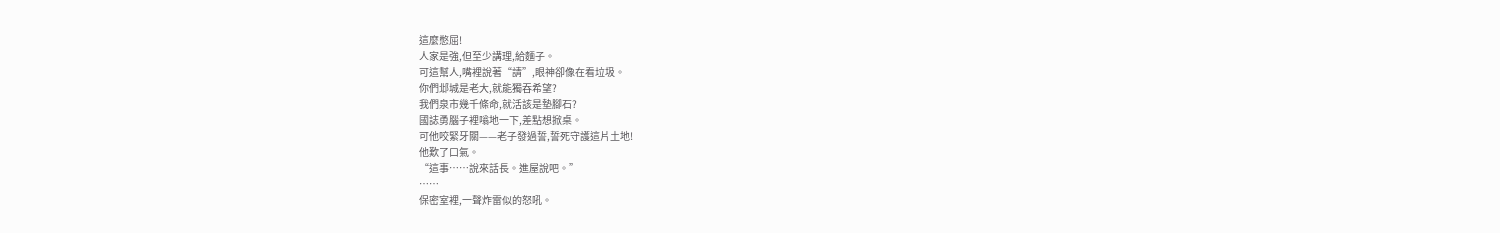這麼憋屈!
人家是強,但至少講理,給麵子。
可這幫人,嘴裡說著“請”,眼神卻像在看垃圾。
你們邶城是老大,就能獨吞希望?
我們泉市幾千條命,就活該是墊腳石?
國誌勇腦子裡嗡地一下,差點想掀桌。
可他咬緊牙關——老子發過誓,誓死守護這片土地!
他歎了口氣。
“這事……說來話長。進屋說吧。”
……
保密室裡,一聲炸雷似的怒吼。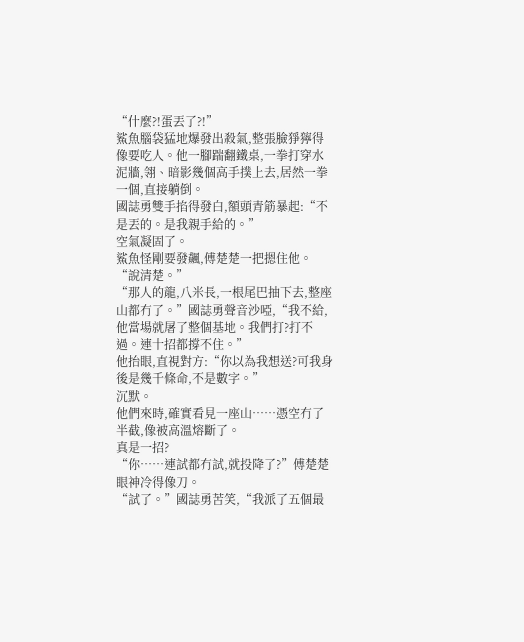“什麼?!蛋丟了?!”
鯊魚腦袋猛地爆發出殺氣,整張臉猙獰得像要吃人。他一腳踹翻鐵桌,一拳打穿水泥牆,翎、暗影幾個高手撲上去,居然一拳一個,直接躺倒。
國誌勇雙手掐得發白,額頭青筋暴起:“不是丟的。是我親手給的。”
空氣凝固了。
鯊魚怪剛要發飆,傅楚楚一把摁住他。
“說清楚。”
“那人的龍,八米長,一根尾巴抽下去,整座山都冇了。”國誌勇聲音沙啞,“我不給,他當場就屠了整個基地。我們打?打不過。連十招都撐不住。”
他抬眼,直視對方:“你以為我想送?可我身後是幾千條命,不是數字。”
沉默。
他們來時,確實看見一座山……憑空冇了半截,像被高溫熔斷了。
真是一招?
“你……連試都冇試,就投降了?”傅楚楚眼神冷得像刀。
“試了。”國誌勇苦笑,“我派了五個最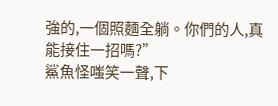強的,一個照麵全躺。你們的人,真能接住一招嗎?”
鯊魚怪嗤笑一聲,下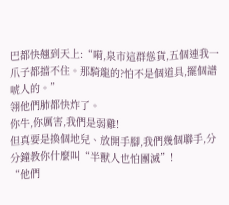巴都快翹到天上:“嗬,泉市這群慫貨,五個連我一爪子都擋不住。那騎龍的?怕不是個道具,擺個譜唬人的。”
翎他們肺都快炸了。
你牛,你厲害,我們是弱雞!
但真要是換個地兒、放開手腳,我們幾個聯手,分分鐘教你什麼叫“半獸人也怕團滅”!
“他們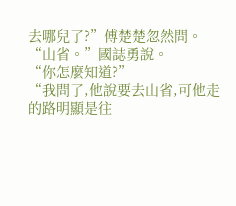去哪兒了?”傅楚楚忽然問。
“山省。”國誌勇說。
“你怎麼知道?”
“我問了,他說要去山省,可他走的路明顯是往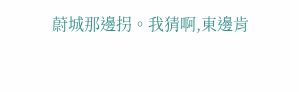蔚城那邊拐。我猜啊,東邊肯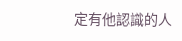定有他認識的人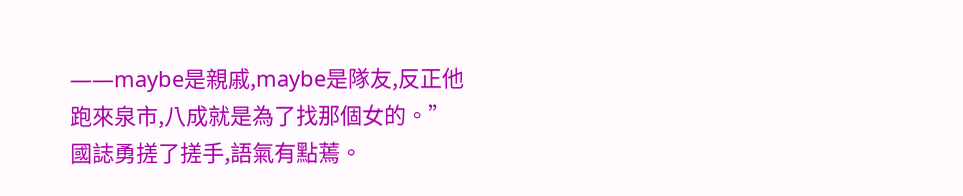——maybe是親戚,maybe是隊友,反正他跑來泉市,八成就是為了找那個女的。”
國誌勇搓了搓手,語氣有點蔫。